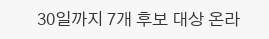30일까지 7개 후보 대상 온라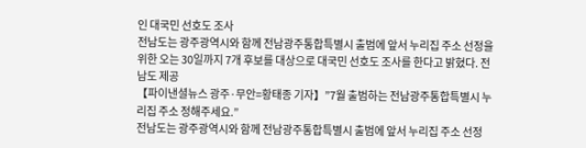인 대국민 선호도 조사
전남도는 광주광역시와 함께 전남광주통합특별시 출범에 앞서 누리집 주소 선정을 위한 오는 30일까지 7개 후보를 대상으로 대국민 선호도 조사를 한다고 밝혔다. 전남도 제공
【파이낸셜뉴스 광주·무안=황태종 기자】”7월 출범하는 전남광주통합특별시 누리집 주소 정해주세요.”
전남도는 광주광역시와 함께 전남광주통합특별시 출범에 앞서 누리집 주소 선정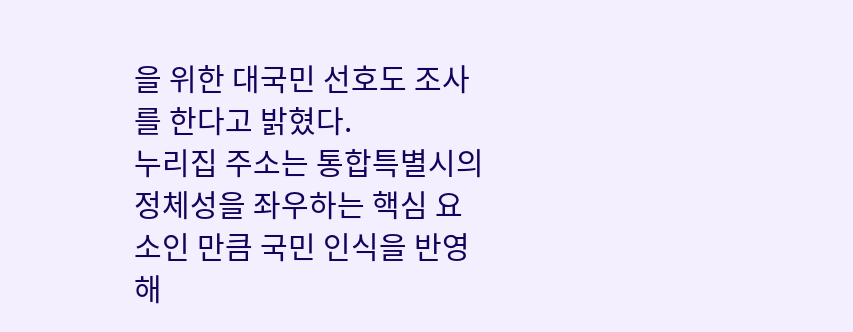을 위한 대국민 선호도 조사를 한다고 밝혔다.
누리집 주소는 통합특별시의 정체성을 좌우하는 핵심 요소인 만큼 국민 인식을 반영해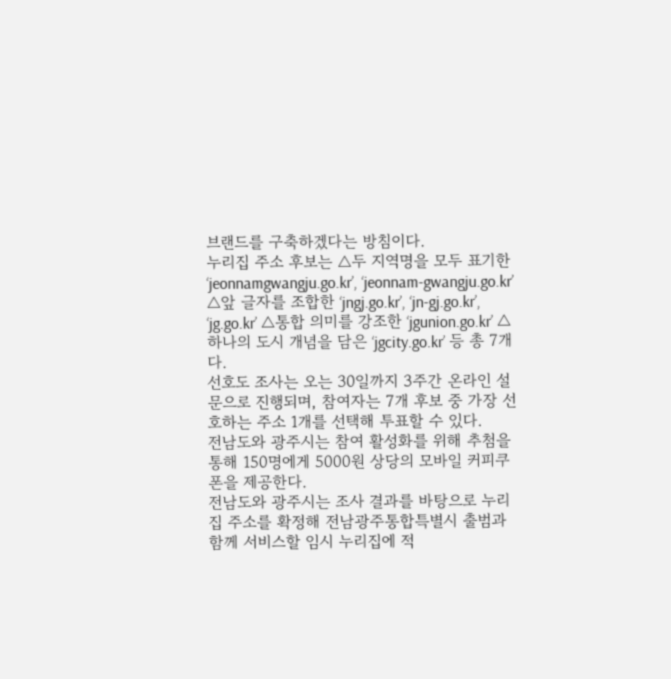브랜드를 구축하겠다는 방침이다.
누리집 주소 후보는 △두 지역명을 모두 표기한 ‘jeonnamgwangju.go.kr’, ‘jeonnam-gwangju.go.kr’ △앞 글자를 조합한 ‘jngj.go.kr’, ‘jn-gj.go.kr’, ‘jg.go.kr’ △통합 의미를 강조한 ‘jgunion.go.kr’ △하나의 도시 개념을 담은 ‘jgcity.go.kr’ 등 총 7개다.
선호도 조사는 오는 30일까지 3주간 온라인 설문으로 진행되며, 참여자는 7개 후보 중 가장 선호하는 주소 1개를 선택해 투표할 수 있다.
전남도와 광주시는 참여 활성화를 위해 추첨을 통해 150명에게 5000원 상당의 모바일 커피쿠폰을 제공한다.
전남도와 광주시는 조사 결과를 바탕으로 누리집 주소를 확정해 전남광주통합특별시 출범과 함께 서비스할 임시 누리집에 적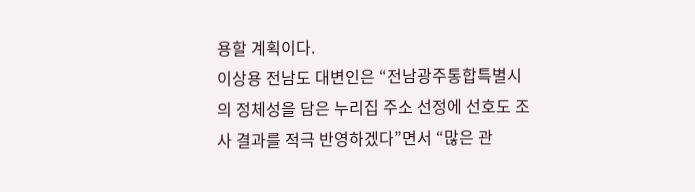용할 계획이다.
이상용 전남도 대변인은 “전남광주통합특별시의 정체성을 담은 누리집 주소 선정에 선호도 조사 결과를 적극 반영하겠다”면서 “많은 관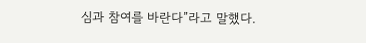심과 참여를 바란다”라고 말했다.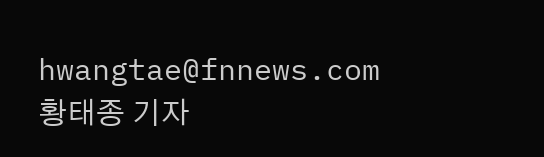hwangtae@fnnews.com 황태종 기자